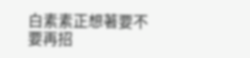白素素正想著要不要再招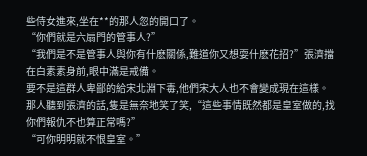些侍女進來,坐在**的那人忽的開口了。
“你們就是六扇門的管事人?”
“我們是不是管事人與你有什麽關係,難道你又想耍什麽花招?”張濟擋在白素素身前,眼中滿是戒備。
要不是這群人卑鄙的給宋北淵下毒,他們宋大人也不會變成現在這樣。
那人聽到張濟的話,隻是無奈地笑了笑,“這些事情既然都是皇室做的,找你們報仇不也算正常嗎?”
“可你明明就不恨皇室。”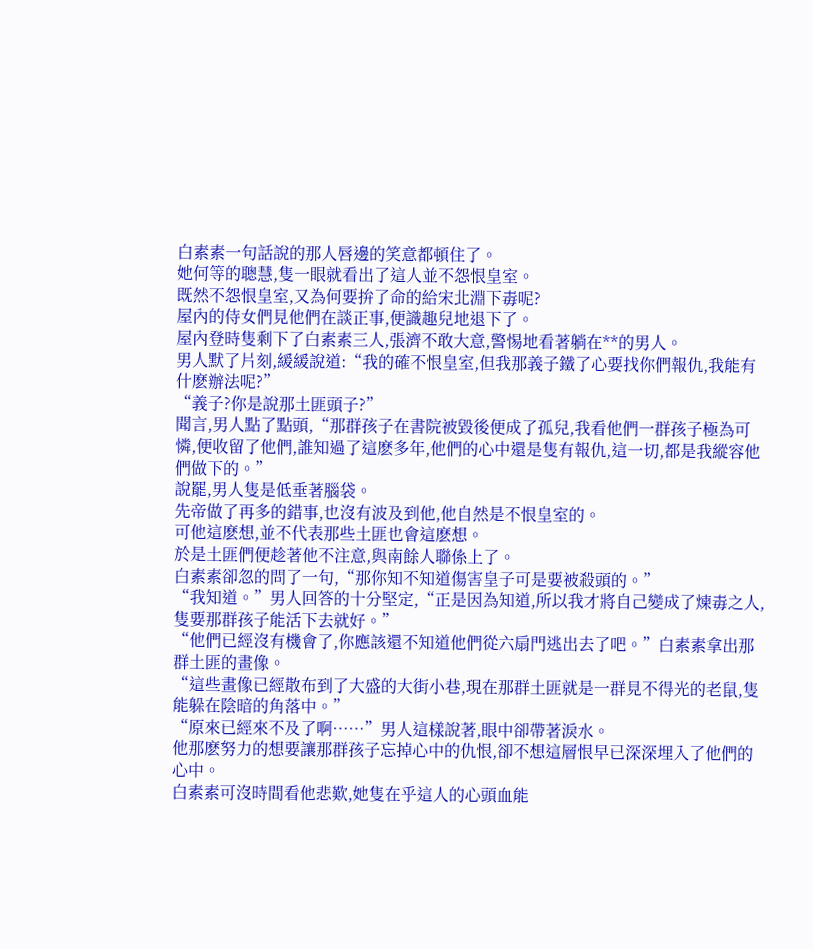白素素一句話說的那人唇邊的笑意都頓住了。
她何等的聰慧,隻一眼就看出了這人並不怨恨皇室。
既然不怨恨皇室,又為何要拚了命的給宋北淵下毒呢?
屋內的侍女們見他們在談正事,便識趣兒地退下了。
屋內登時隻剩下了白素素三人,張濟不敢大意,警惕地看著躺在**的男人。
男人默了片刻,緩緩說道:“我的確不恨皇室,但我那義子鐵了心要找你們報仇,我能有什麽辦法呢?”
“義子?你是說那土匪頭子?”
聞言,男人點了點頭,“那群孩子在書院被毀後便成了孤兒,我看他們一群孩子極為可憐,便收留了他們,誰知過了這麽多年,他們的心中還是隻有報仇,這一切,都是我縱容他們做下的。”
說罷,男人隻是低垂著腦袋。
先帝做了再多的錯事,也沒有波及到他,他自然是不恨皇室的。
可他這麽想,並不代表那些土匪也會這麽想。
於是土匪們便趁著他不注意,與南餘人聯係上了。
白素素卻忽的問了一句,“那你知不知道傷害皇子可是要被殺頭的。”
“我知道。”男人回答的十分堅定,“正是因為知道,所以我才將自己變成了煉毒之人,隻要那群孩子能活下去就好。”
“他們已經沒有機會了,你應該還不知道他們從六扇門逃出去了吧。”白素素拿出那群土匪的畫像。
“這些畫像已經散布到了大盛的大街小巷,現在那群土匪就是一群見不得光的老鼠,隻能躲在陰暗的角落中。”
“原來已經來不及了啊……”男人這樣說著,眼中卻帶著淚水。
他那麽努力的想要讓那群孩子忘掉心中的仇恨,卻不想這層恨早已深深埋入了他們的心中。
白素素可沒時間看他悲歎,她隻在乎這人的心頭血能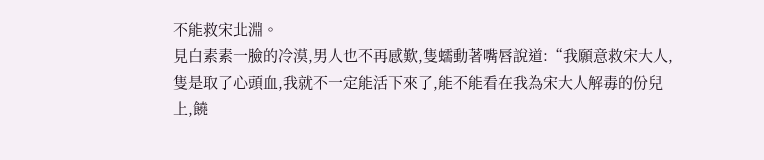不能救宋北淵。
見白素素一臉的冷漠,男人也不再感歎,隻蠕動著嘴唇說道:“我願意救宋大人,隻是取了心頭血,我就不一定能活下來了,能不能看在我為宋大人解毒的份兒上,饒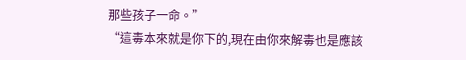那些孩子一命。”
“這毒本來就是你下的,現在由你來解毒也是應該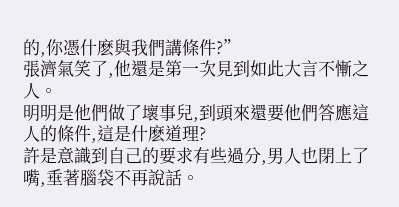的,你憑什麽與我們講條件?”
張濟氣笑了,他還是第一次見到如此大言不慚之人。
明明是他們做了壞事兒,到頭來還要他們答應這人的條件,這是什麽道理?
許是意識到自己的要求有些過分,男人也閉上了嘴,垂著腦袋不再說話。